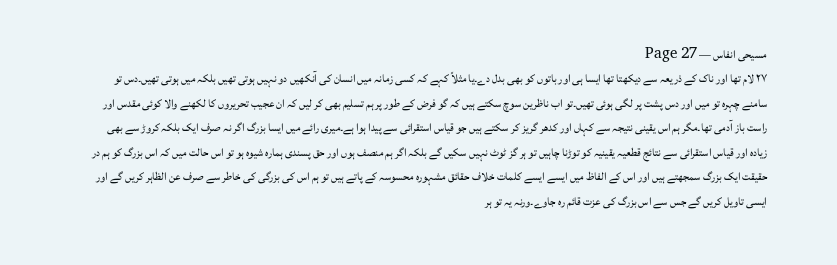مسیحی انفاس — Page 27
۲۷ لام تھا اور ناک کے ذریعہ سے دیکھتا تھا ایسا ہی اور باتوں کو بھی بدل دے۔یا مثلاً کہے کہ کسی زمانہ میں انسان کی آنکھیں دو نہیں ہوتی تھیں بلکہ میں ہوتی تھیں۔دس تو سامنے چہرہ تو میں اور دس پشت پر لگی ہوئی تھیں۔تو اب ناظرین سوچ سکتے ہیں کہ گو فرض کے طور پر ہم تسلیم بھی کر لیں کہ ان عجیب تحریروں کا لکھنے والا کوئی مقدس اور راست باز آدمی تھا۔مگر ہم اس یقینی نتیجہ سے کہاں اور کدھر گریز کر سکتے ہیں جو قیاس استقرائی سے پیدا ہوا ہے۔میری رائے میں ایسا بزرگ اگر نہ صرف ایک بلکہ کروڑ سے بھی زیادہ اور قیاس استقرائی سے نتائج قطعیہ یقینیہ کو توڑنا چاہیں تو ہر گز ٹوٹ نہیں سکیں گے بلکہ اگر ہم منصف ہوں اور حق پسندی ہمارہ شیوہ ہو تو اس حالت میں کہ اس بزرگ کو ہم در حقیقت ایک بزرگ سمجھتے ہیں اور اس کے الفاظ میں ایسے ایسے کلمات خلاف حقائق مشہورہ محسوسہ کے پاتے ہیں تو ہم اس کی بزرگی کی خاطر سے صرف عن الظاہر کریں گے اور ایسی تاویل کریں گے جس سے اس بزرگ کی عزت قائم رہ جاوے۔ورنہ یہ تو ہر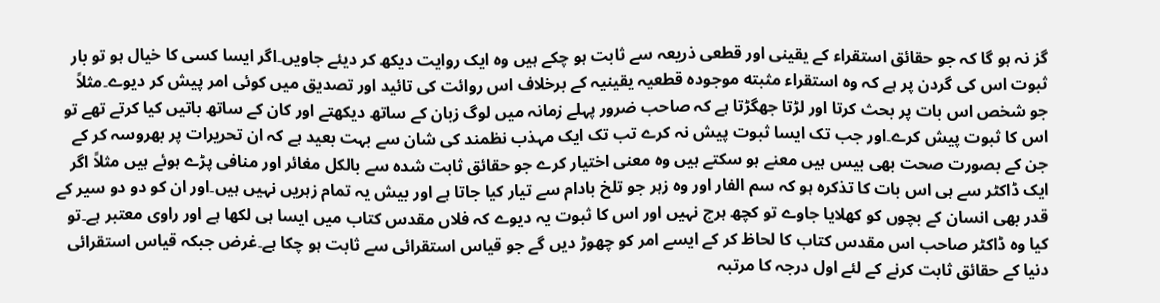گز نہ ہو گا کہ جو حقائق استقراء کے یقینی اور قطعی ذریعہ سے ثابت ہو چکے ہیں وہ ایک روایت دیکھ کر دیئے جاویں۔اگر ایسا کسی کا خیال ہو تو بار ثبوت اس کی گردن پر ہے کہ وہ استقراء مثبته موجودہ قطعیہ یقینیہ کے برخلاف اس روائت کی تائید اور تصدیق میں کوئی امر پیش کر دیوے۔مثلاً جو شخص اس بات پر بحث کرتا اور لڑتا جھگڑتا ہے کہ صاحب ضرور پہلے زمانہ میں لوگ زبان کے ساتھ دیکھتے اور کان کے ساتھ باتیں کیا کرتے تھے تو اس کا ثبوت پیش کرے۔اور جب تک ایسا ثبوت پیش نہ کرے تب تک ایک مہذب نظمند کی شان سے بہت بعید ہے کہ ان تحریرات پر بھروسہ کر کے جن کے بصورت صحت بھی بیس ہیں معنے ہو سکتے ہیں وہ معنی اختیار کرے جو حقائق ثابت شدہ سے بالکل مغائر اور منافی پڑے ہوئے ہیں مثلاً اگر ایک ڈاکٹر سے ہی اس بات کا تذکرہ ہو کہ سم الفار اور وہ زہر جو تلخ بادام سے تیار کیا جاتا ہے اور بیش یہ تمام زہریں نہیں ہیں۔اور ان کو دو دو سیر کے قدر بھی انسان کے بچوں کو کھلایا جاوے تو کچھ ہرج نہیں اور اس کا ثبوت یہ دیوے کہ فلاں مقدس کتاب میں ایسا ہی لکھا ہے اور راوی معتبر ہے۔تو کیا وہ ڈاکٹر صاحب اس مقدس کتاب کا لحاظ کر کے ایسے امر کو چھوڑ دیں گے جو قیاس استقرائی سے ثابت ہو چکا ہے۔غرض جبکہ قیاس استقرائی دنیا کے حقائق ثابت کرنے کے لئے اول درجہ کا مرتبہ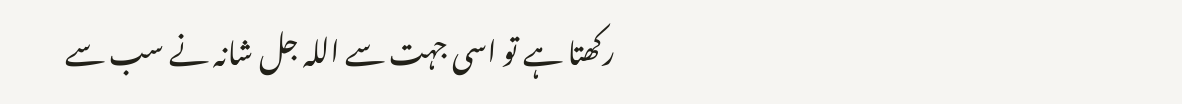رکھتا ہے تو اسی جہت سے اللہ جل شانہ نے سب سے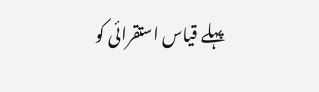پہلے قیاس استقرائی کو